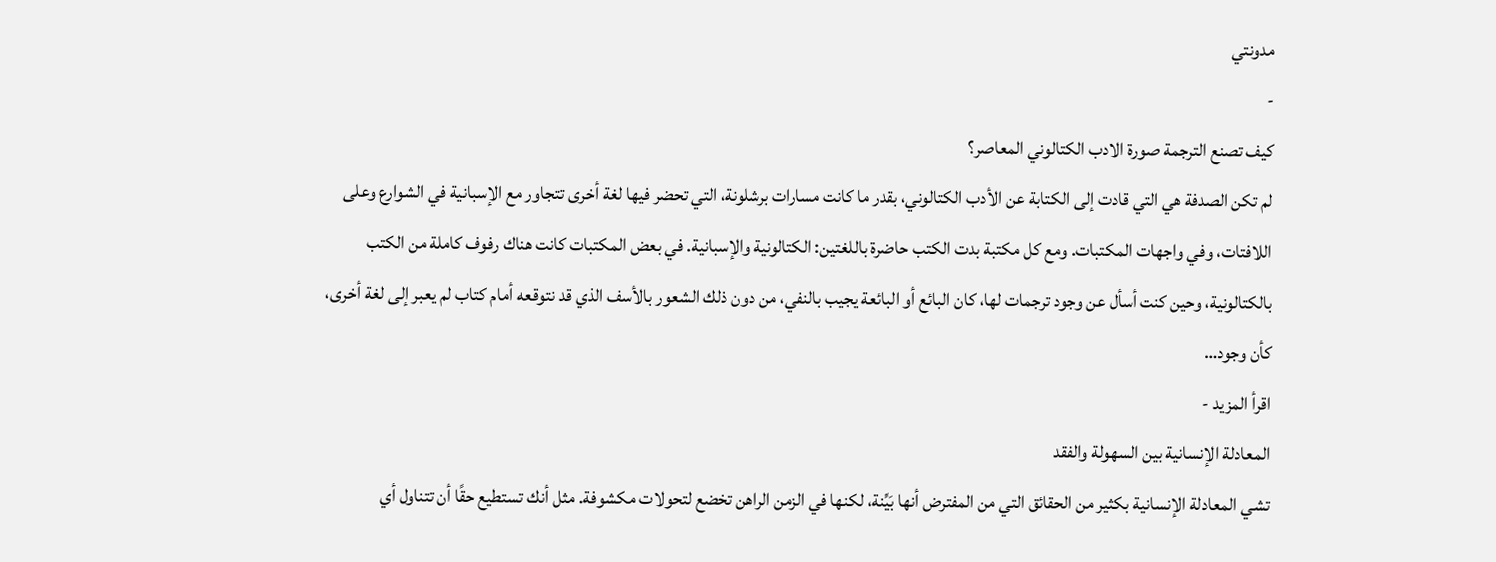مدونتي
-
كيف تصنع الترجمة صورة الادب الكتالوني المعاصر؟
لم تكن الصدفة هي التي قادت إلى الكتابة عن الأدب الكتالوني، بقدر ما كانت مسارات برشلونة، التي تحضر فيها لغة أخرى تتجاور مع الإسبانية في الشوارع وعلى اللافتات، وفي واجهات المكتبات. ومع كل مكتبة بدت الكتب حاضرة باللغتين: الكتالونية والإسبانية. في بعض المكتبات كانت هناك رفوف كاملة من الكتب بالكتالونية، وحين كنت أسأل عن وجود ترجمات لها، كان البائع أو البائعة يجيب بالنفي، من دون ذلك الشعور بالأسف الذي قد نتوقعه أمام كتاب لم يعبر إلى لغة أخرى، كأن وجود…
اقرأ المزيد -
المعادلة الإنسانية بين السهولة والفقد
تشي المعادلة الإنسانية بكثير من الحقائق التي من المفترض أنها بَيِّنة، لكنها في الزمن الراهن تخضع لتحولات مكشوفة. مثل أنك تستطيع حقًا أن تتناول أي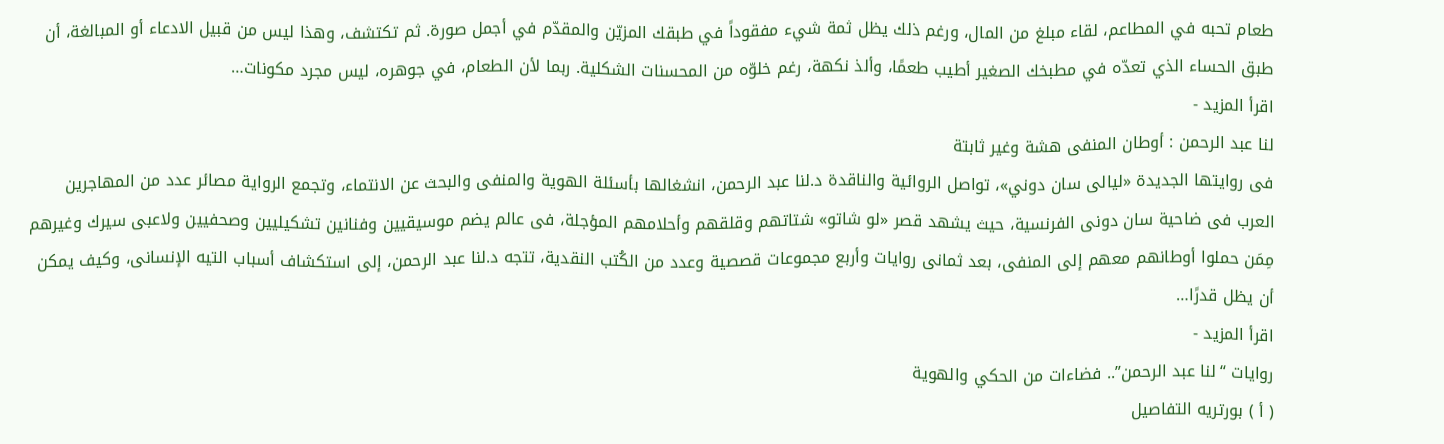طعام تحبه في المطاعم، لقاء مبلغ من المال، ورغم ذلك يظل ثمة شيء مفقوداً في طبقك المزيّن والمقدّم في أجمل صورة. ثم تكتشف، وهذا ليس من قبيل الادعاء أو المبالغة، أن طبق الحساء الذي تعدّه في مطبخك الصغير أطيب طعمًا، وألذ نكهة، رغم خلوّه من المحسنات الشكلية. ربما لأن الطعام، في جوهره، ليس مجرد مكونات…
اقرأ المزيد -
لنا عبد الرحمن : أوطان المنفى هشة وغير ثابتة
فى روايتها الجديدة «ليالى سان دوني»، تواصل الروائية والناقدة د.لنا عبد الرحمن، انشغالها بأسئلة الهوية والمنفى والبحث عن الانتماء، وتجمع الرواية مصائر عدد من المهاجرين العرب فى ضاحية سان دونى الفرنسية، حيث يشهد قصر «لو شاتو» شتاتهم وقلقهم وأحلامهم المؤجلة، فى عالم يضم موسيقيين وفنانين تشكيليين وصحفيين ولاعبى سيرك وغيرهم مِمَن حملوا أوطانهم معهم إلى المنفى، بعد ثمانى روايات وأربع مجموعات قصصية وعدد من الكُتب النقدية، تتجه د.لنا عبد الرحمن، إلى استكشاف أسباب التيه الإنسانى، وكيف يمكن أن يظل قدرًا…
اقرأ المزيد -
روايات “لنا عبد الرحمن”.. فضاءات من الحكي والهوية
( أ ) بورتريه التفاصيل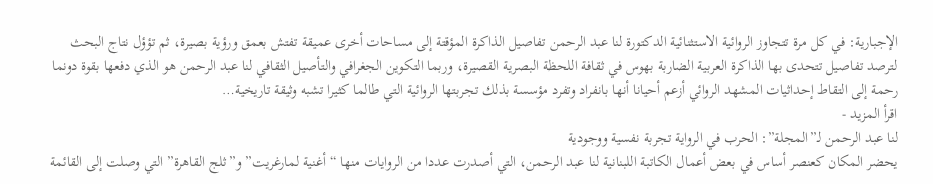الإجبارية: في كل مرة تتجاوز الروائية الاستثنائية الدكتورة لنا عبد الرحمن تفاصيل الذاكرة المؤقتة إلى مساحات أخرى عميقة تفتش بعمق ورؤية بصيرة، ثم تؤؤل نتاج البحث لترصد تفاصيل تتحدى بها الذاكرة العربية الضاربة بهوس في ثقافة اللحظة البصرية القصيرة، وربما التكوين الجغرافي والتأصيل الثقافي لنا عبد الرحمن هو الذي دفعها بقوة دونما رحمة إلى التقاط إحداثيات المشهد الروائي أزعم أحيانا أنها بانفراد وتفرد مؤسسة بذلك تجربتها الروائية التي طالما كثيرا تشبه وثيقة تاريخية…
اقرأ المزيد -
لنا عبد الرحمن لـ”المجلة”: الحرب في الرواية تجربة نفسية ووجودية
يحضر المكان كعنصر أساس في بعض أعمال الكاتبة اللبنانية لنا عبد الرحمن، التي أصدرت عددا من الروايات منها “أغنية لمارغريت” و”ثلج القاهرة” التي وصلت إلى القائمة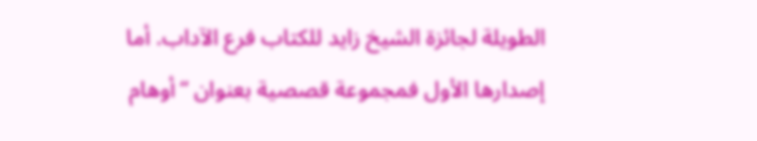الطويلة لجائزة الشيخ زايد للكتاب فرع الآداب. أما إصدارها الأول فمجموعة قصصية بعنوان “أوهام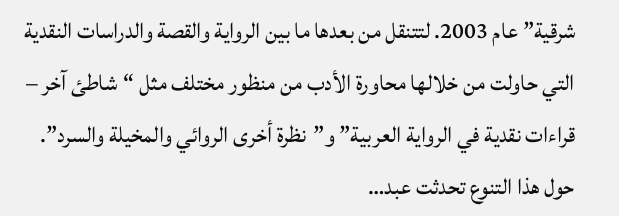شرقية” عام 2003. لتتنقل من بعدها ما بين الرواية والقصة والدراسات النقدية التي حاولت من خلالها محاورة الأدب من منظور مختلف مثل “شاطئ آخر – قراءات نقدية في الرواية العربية” و”نظرة أخرى الروائي والمخيلة والسرد”. حول هذا التنوع تحدثت عبد…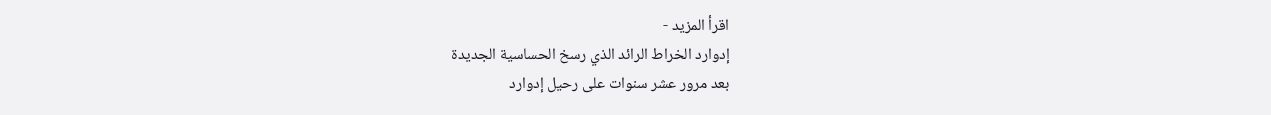اقرأ المزيد -
إدوارد الخراط الرائد الذي رسخ الحساسية الجديدة
بعد مرور عشر سنوات على رحيل إدوارد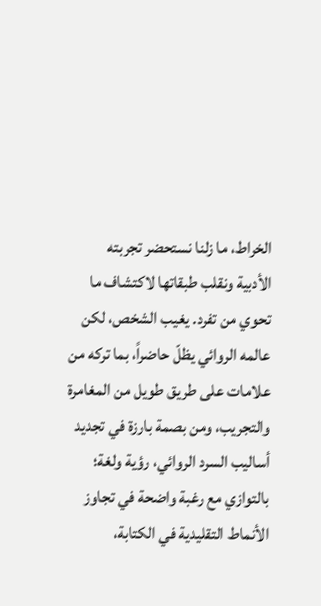الخراط، ما زلنا نستحضر تجربته الأدبية ونقلب طبقاتها لاكتشاف ما تحوي من تفرد. يغيب الشخص، لكن عالمه الروائي يظلّ حاضراً، بما تركه من علامات على طريق طويل من المغامرة والتجريب، ومن بصمة بارزة في تجديد أساليب السرد الروائي، رؤية ولغة؛ بالتوازي مع رغبة واضحة في تجاوز الأنماط التقليدية في الكتابة،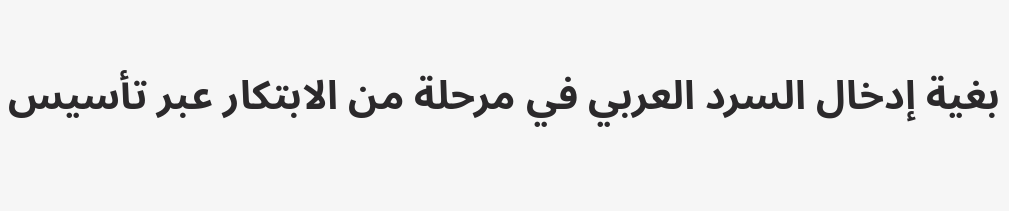بغية إدخال السرد العربي في مرحلة من الابتكار عبر تأسيس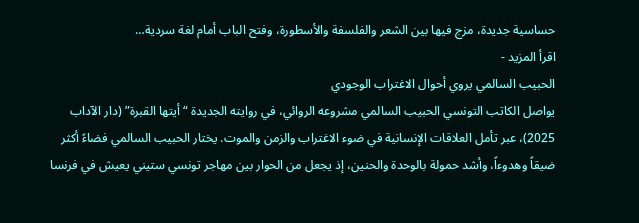حساسية جديدة، مزج فيها بين الشعر والفلسفة والأسطورة، وفتح الباب أمام لغة سردية…
اقرأ المزيد -
الحبيب السالمي يروي أحوال الاغتراب الوجودي
يواصل الكاتب التونسي الحبيب السالمي مشروعه الروائي، في روايته الجديدة “أيتها القبرة” (دار الآداب 2025)، عبر تأمل العلاقات الإنسانية في ضوء الاغتراب والزمن والموت. يختار الحبيب السالمي فضاءً أكثر ضيقاً وهدوءاً، وأشد حمولة بالوحدة والحنين، إذ يجعل من الحوار بين مهاجر تونسي ستيني يعيش في فرنسا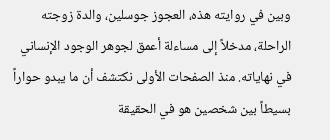وبين في روايته هذه، العجوز جوسلين، والدة زوجته الراحلة، مدخلاً إلى مساءلة أعمق لجوهر الوجود الإنساني في نهاياته. منذ الصفحات الأولى نكتشف أن ما يبدو حواراً بسيطاً بين شخصين هو في الحقيقة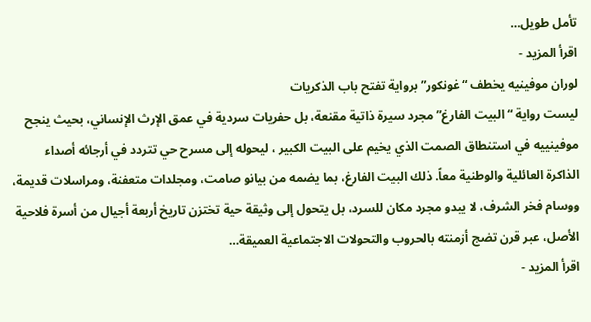تأمل طويل…
اقرأ المزيد -
لوران موفينيه يخطف “غونكور” برواية تفتح باب الذكريات
ليست رواية “البيت الفارغ” مجرد سيرة ذاتية مقنعة، بل حفريات سردية في عمق الإرث الإنساني، بحيث ينجح موفينييه في استنطاق الصمت الذي يخيم على البيت الكبير ، ليحوله إلى مسرح حي تتردد في أرجائه أصداء الذاكرة العائلية والوطنية معاً. ذلك البيت الفارغ، بما يضمه من بيانو صامت، ومجلدات متعفنة، ومراسلات قديمة، ووسام فخر الشرف، لا يبدو مجرد مكان للسرد، بل يتحول إلى وثيقة حية تختزن تاريخ أربعة أجيال من أسرة فلاحية الأصل، عبر قرن تضج أزمنته بالحروب والتحولات الاجتماعية العميقة…
اقرأ المزيد -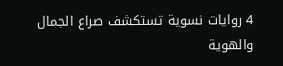4 روايات نسوية تستكشف صراع الجمال والهوية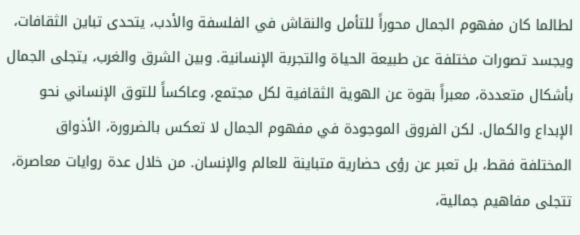لطالما كان مفهوم الجمال محوراً للتأمل والنقاش في الفلسفة والأدب، يتحدى تباين الثقافات، ويجسد تصورات مختلفة عن طبيعة الحياة والتجربة الإنسانية. وبين الشرق والغرب، يتجلى الجمال بأشكال متعددة، معبراً بقوة عن الهوية الثقافية لكل مجتمع، وعاكساً للتوق الإنساني نحو الإبداع والكمال. لكن الفروق الموجودة في مفهوم الجمال لا تعكس بالضرورة، الأذواق المختلفة فقط، بل تعبر عن رؤى حضارية متباينة للعالم والإنسان. من خلال عدة روايات معاصرة، تتجلى مفاهيم جمالية،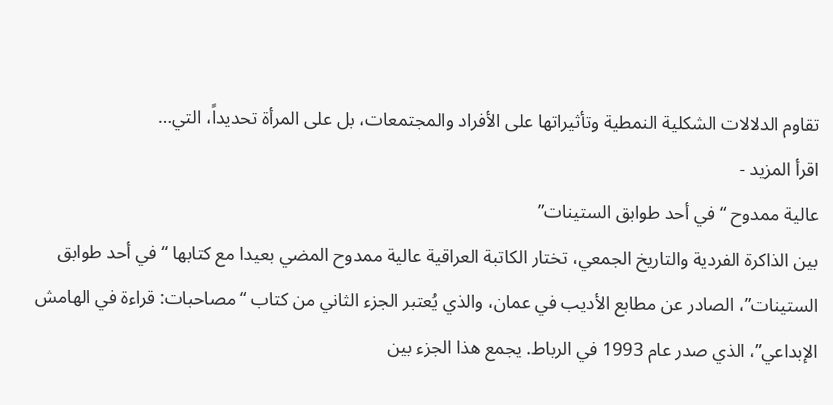تقاوم الدلالات الشكلية النمطية وتأثيراتها على الأفراد والمجتمعات، بل على المرأة تحديداً، التي…
اقرأ المزيد -
عالية ممدوح “في أحد طوابق الستينات”
بين الذاكرة الفردية والتاريخ الجمعي، تختار الكاتبة العراقية عالية ممدوح المضي بعيدا مع كتابها “في أحد طوابق الستينات”، الصادر عن مطابع الأديب في عمان، والذي يُعتبر الجزء الثاني من كتاب “مصاحبات: قراءة في الهامش الإبداعي”، الذي صدر عام 1993 في الرباط. يجمع هذا الجزء بين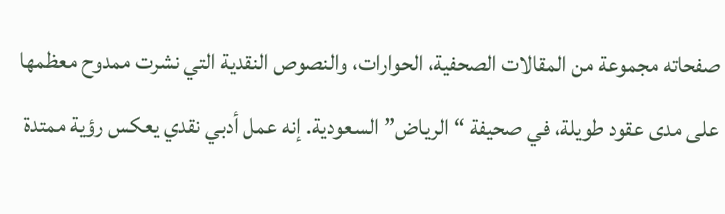صفحاته مجموعة من المقالات الصحفية، الحوارات، والنصوص النقدية التي نشرت ممدوح معظمها على مدى عقود طويلة، في صحيفة “الرياض” السعودية. إنه عمل أدبي نقدي يعكس رؤية ممتدة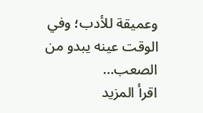وعميقة للأدب؛ وفي الوقت عينه يبدو من الصعب…
اقرأ المزيد